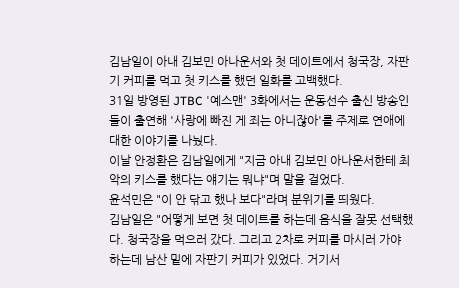김남일이 아내 김보민 아나운서와 첫 데이트에서 청국장, 자판기 커피를 먹고 첫 키스를 했던 일화를 고백했다.
31일 방영된 JTBC '예스맨' 3화에서는 운동선수 출신 방송인들이 출연해 '사랑에 빠진 게 죄는 아니잖아'를 주제로 연애에 대한 이야기를 나눴다.
이날 안정환은 김남일에게 "지금 아내 김보민 아나운서한테 최악의 키스를 했다는 얘기는 뭐냐"며 말을 걸었다.
윤석민은 "이 안 닦고 했나 보다"라며 분위기를 띄웠다.
김남일은 "어떻게 보면 첫 데이트를 하는데 음식을 잘못 선택했다. 청국장을 먹으러 갔다. 그리고 2차로 커피를 마시러 가야 하는데 남산 밑에 자판기 커피가 있었다. 거기서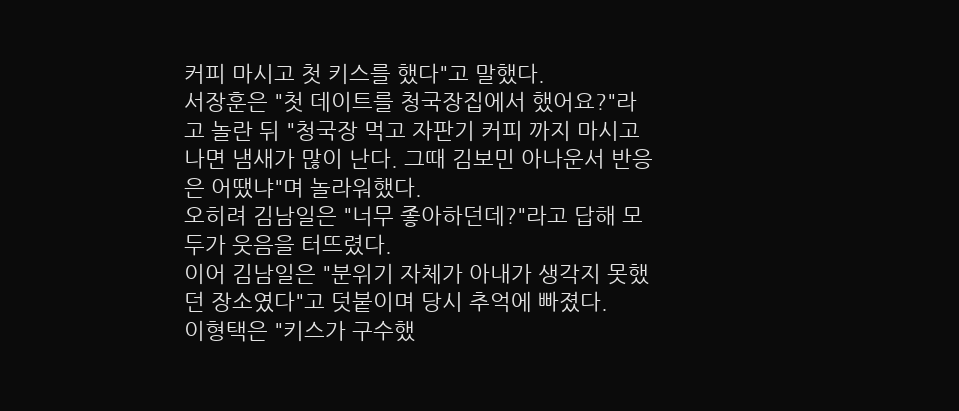커피 마시고 첫 키스를 했다"고 말했다.
서장훈은 "첫 데이트를 청국장집에서 했어요?"라고 놀란 뒤 "청국장 먹고 자판기 커피 까지 마시고 나면 냄새가 많이 난다. 그때 김보민 아나운서 반응은 어땠냐"며 놀라워했다.
오히려 김남일은 "너무 좋아하던데?"라고 답해 모두가 웃음을 터뜨렸다.
이어 김남일은 "분위기 자체가 아내가 생각지 못했던 장소였다"고 덧붙이며 당시 추억에 빠졌다.
이형택은 "키스가 구수했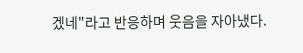겠네"라고 반응하며 웃음을 자아냈다.